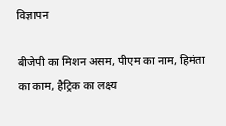विज्ञापन

बीजेपी का मिशन असम, पीएम का नाम, हिमंता का काम, हैट्रिक का लक्ष्य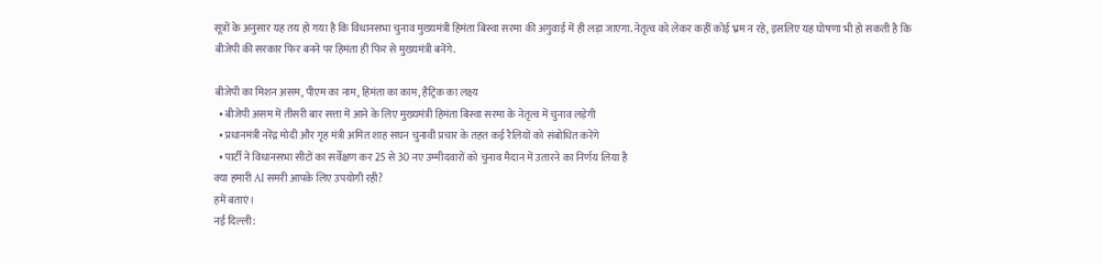सूत्रों के अनुसार यह तय हो गया है कि विधानसभा चुनाव मुख्यमंत्री हिमंता बिस्वा सरमा की अगुवाई में ही लड़ा जाएगा. नेतृत्व को लेकर कहीं कोई भ्रम न रहे, इसलिए यह घोषणा भी हो सकती है कि बीजेपी की सरकार फिर बनने पर हिमंता ही फिर से मुख्यमंत्री बनेंगे.

बीजेपी का मिशन असम, पीएम का नाम, हिमंता का काम, हैट्रिक का लक्ष्य
  • बीजेपी असम में तीसरी बार सत्ता में आने के लिए मुख्यमंत्री हिमंता बिस्वा सरमा के नेतृत्व में चुनाव लड़ेगी
  • प्रधानमंत्री नरेंद्र मोदी और गृह मंत्री अमित शाह सघन चुनावी प्रचार के तहत कई रैलियों को संबोधित करेंगे
  • पार्टी ने विधानसभा सीटों का सर्वेक्षण कर 25 से 30 नए उम्मीदवारों को चुनाव मैदान में उतारने का निर्णय लिया है
क्या हमारी AI समरी आपके लिए उपयोगी रही?
हमें बताएं।
नई दिल्ली: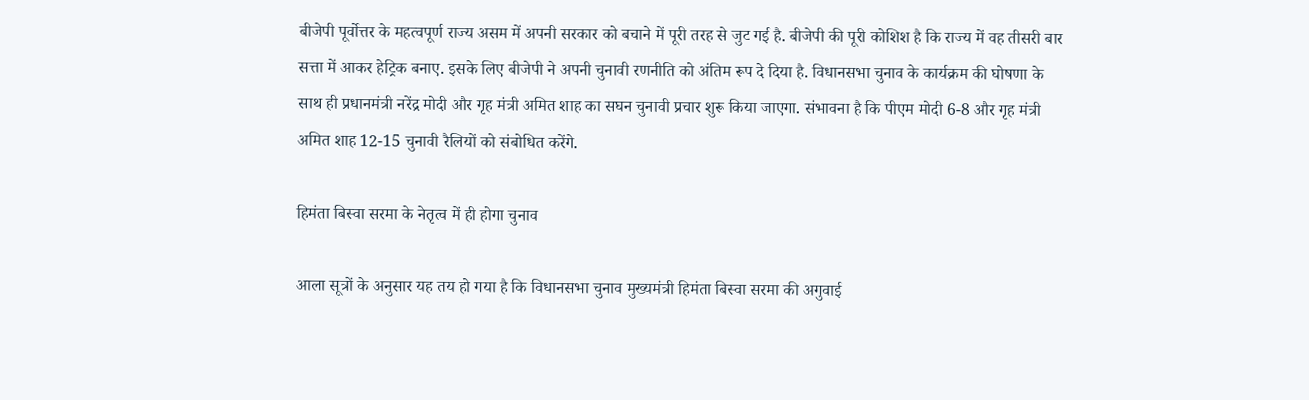बीजेपी पूर्वोत्तर के महत्वपूर्ण राज्य असम में अपनी सरकार को बचाने में पूरी तरह से जुट गई है. बीजेपी की पूरी कोशिश है कि राज्य में वह तीसरी बार सत्ता में आकर हेट्रिक बनाए. इसके लिए बीजेपी ने अपनी चुनावी रणनीति को अंतिम रूप दे दिया है. विधानसभा चुनाव के कार्यक्रम की घोषणा के साथ ही प्रधानमंत्री नरेंद्र मोदी और गृह मंत्री अमित शाह का सघन चुनावी प्रचार शुरू किया जाएगा. संभावना है कि पीएम मोदी 6-8 और गृह मंत्री अमित शाह 12-15 चुनावी रैलियों को संबोधित करेंगे.

हिमंता बिस्वा सरमा के नेतृत्व में ही होगा चुनाव

आला सूत्रों के अनुसार यह तय हो गया है कि विधानसभा चुनाव मुख्यमंत्री हिमंता बिस्वा सरमा की अगुवाई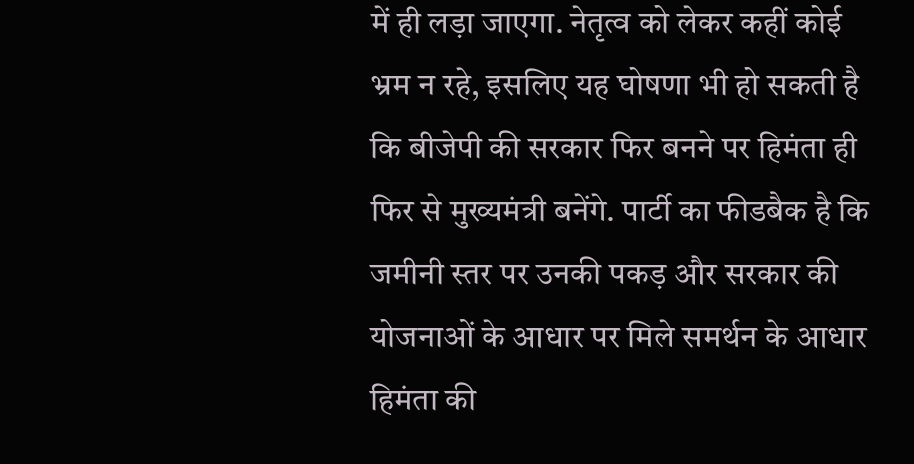में ही लड़ा जाएगा. नेतृत्व को लेकर कहीं कोई भ्रम न रहे, इसलिए यह घोषणा भी हो सकती है कि बीजेपी की सरकार फिर बनने पर हिमंता ही फिर से मुख्यमंत्री बनेंगे. पार्टी का फीडबैक है कि जमीनी स्तर पर उनकी पकड़ और सरकार की योजनाओं के आधार पर मिले समर्थन के आधार हिमंता की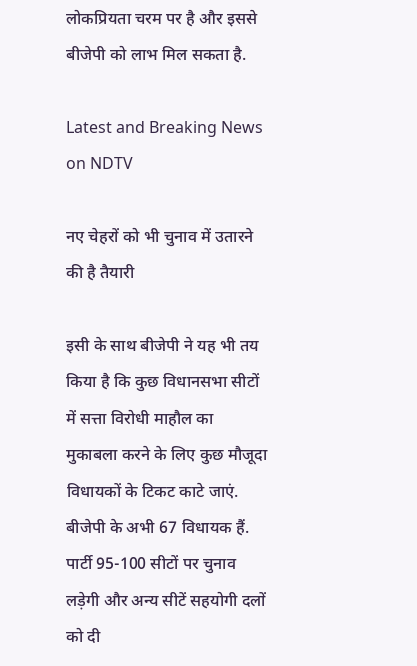लोकप्रियता चरम पर है और इससे बीजेपी को लाभ मिल सकता है.

Latest and Breaking News on NDTV

नए चेहरों को भी चुनाव में उतारने की है तैयारी

इसी के साथ बीजेपी ने यह भी तय किया है कि कुछ विधानसभा सीटों में सत्ता विरोधी माहौल का मुकाबला करने के लिए कुछ मौजूदा विधायकों के टिकट काटे जाएं. बीजेपी के अभी 67 विधायक हैं. पार्टी 95-100 सीटों पर चुनाव लड़ेगी और अन्य सीटें सहयोगी दलों को दी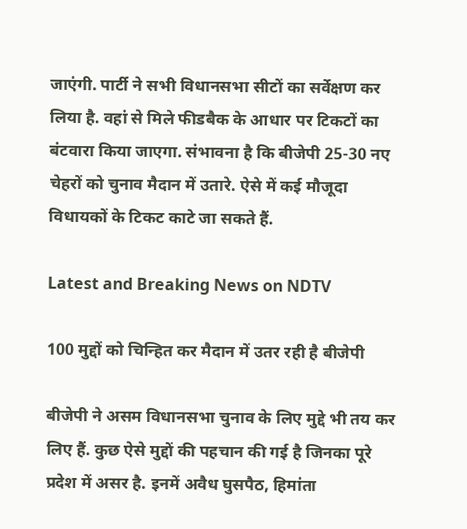जाएंगी. पार्टी ने सभी विधानसभा सीटों का सर्वेक्षण कर लिया है. वहां से मिले फीडबैक के आधार पर टिकटों का बंटवारा किया जाएगा. संभावना है कि बीजेपी 25-30 नए चेहरों को चुनाव मैदान में उतारे. ऐसे में कई मौजूदा विधायकों के टिकट काटे जा सकते हैं.

Latest and Breaking News on NDTV

100 मुद्दों को चिन्हित कर मैदान में उतर रही है बीजेपी

बीजेपी ने असम विधानसभा चुनाव के लिए मुद्दे भी तय कर लिए हैं. कुछ ऐसे मुद्दों की पहचान की गई है जिनका पूरे प्रदेश में असर है. इनमें अवैध घुसपैठ, हिमांता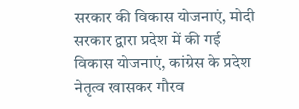सरकार की विकास योजनाएं, मोदी सरकार द्वारा प्रदेश में की गई विकास योजनाएं, कांग्रेस के प्रदेश नेतृत्व खासकर गौरव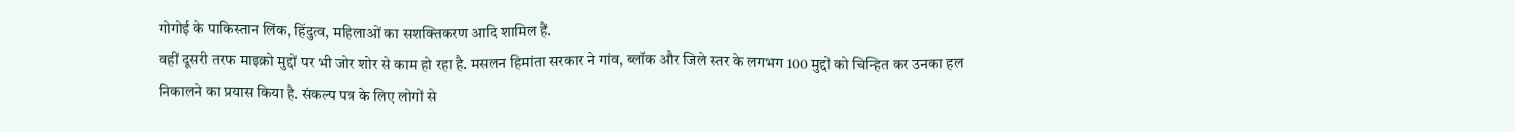गोगोई के पाकिस्तान लिंक, हिंदुत्व, महिलाओं का सशक्तिकरण आदि शामिल हैं.
वहीं दूसरी तरफ माइक्रो मुद्दों पर भी जोर शोर से काम हो रहा है. मसलन हिमांता सरकार ने गांव, ब्लॉक और जिले स्तर के लगभग 100 मुद्दों को चिन्हित कर उनका हल निकालने का प्रयास किया है. संकल्प पत्र के लिए लोगों से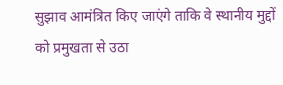सुझाव आमंत्रित किए जाएंगे ताकि वे स्थानीय मुद्दों को प्रमुखता से उठा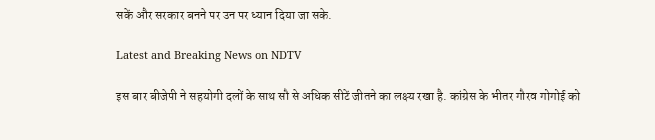सकें और सरकार बनने पर उन पर ध्यान दिया जा सके.

Latest and Breaking News on NDTV

इस बार बीजेपी ने सहयोगी दलों के साथ सौ से अधिक सीटें जीतने का लक्ष्य रखा है. कांग्रेस के भीतर गौरव गोगोई को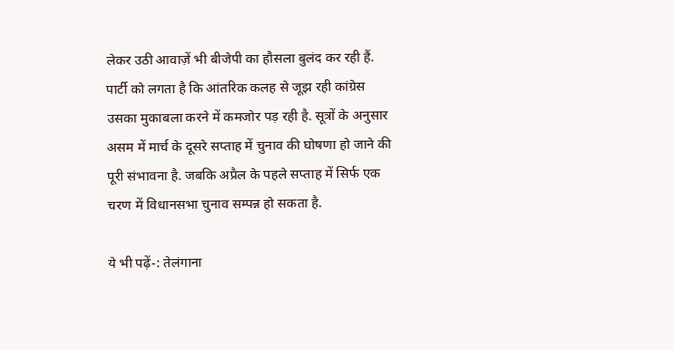लेकर उठी आवाज़ें भी बीजेपी का हौसला बुलंद कर रही हैं. पार्टी को लगता है कि आंतरिक कलह से जूझ रही कांग्रेस उसका मुकाबला करने में कमजोर पड़ रही है. सूत्रों के अनुसार असम में मार्च के दूसरे सप्ताह में चुनाव की घोषणा हो जाने की पूरी संभावना है. जबकि अप्रैल के पहले सप्ताह में सिर्फ एक चरण में विधानसभा चुनाव सम्पन्न हो सकता है.

ये भी पढ़ें-: तेलंगाना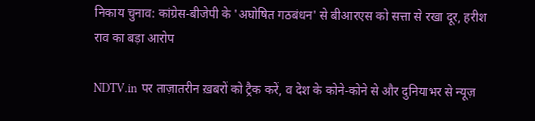निकाय चुनाव: कांग्रेस-बीजेपी के 'अघोषित गठबंधन' से बीआरएस को सत्ता से रखा दूर, हरीश राव का बड़ा आरोप

NDTV.in पर ताज़ातरीन ख़बरों को ट्रैक करें, व देश के कोने-कोने से और दुनियाभर से न्यूज़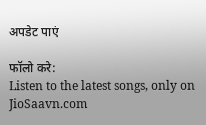अपडेट पाएं

फॉलो करे:
Listen to the latest songs, only on JioSaavn.com